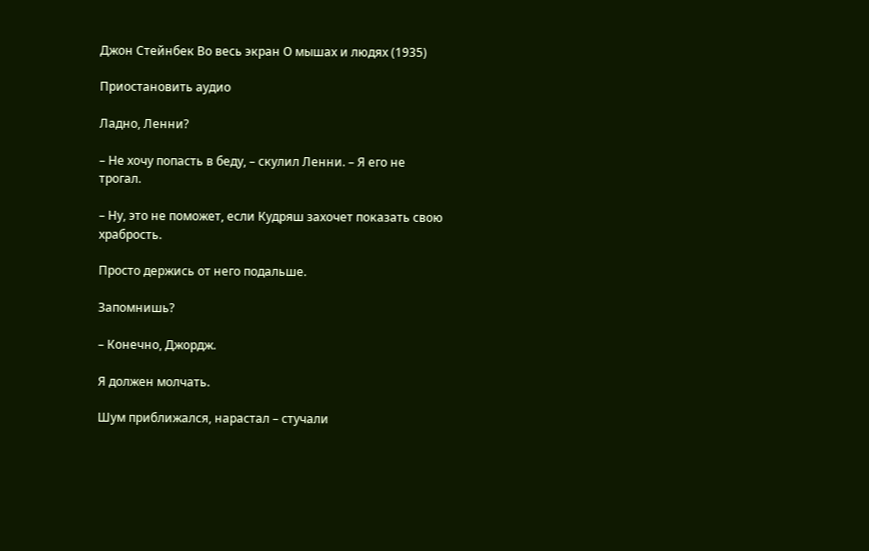Джон Стейнбек Во весь экран О мышах и людях (1935)

Приостановить аудио

Ладно, Ленни?

– Не хочу попасть в беду, – скулил Ленни. – Я его не трогал.

– Ну, это не поможет, если Кудряш захочет показать свою храбрость.

Просто держись от него подальше.

Запомнишь?

– Конечно, Джордж.

Я должен молчать.

Шум приближался, нарастал – стучали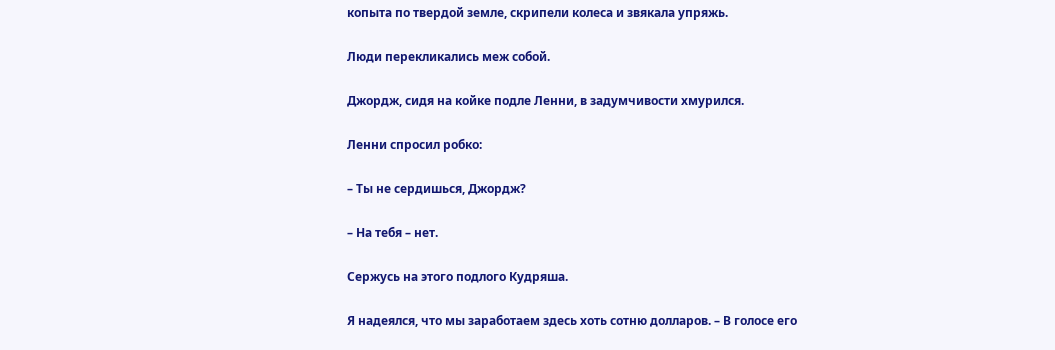копыта по твердой земле, скрипели колеса и звякала упряжь.

Люди перекликались меж собой.

Джордж, сидя на койке подле Ленни, в задумчивости хмурился.

Ленни спросил робко:

– Ты не сердишься, Джордж?

– На тебя – нет.

Сержусь на этого подлого Кудряша.

Я надеялся, что мы заработаем здесь хоть сотню долларов. – В голосе его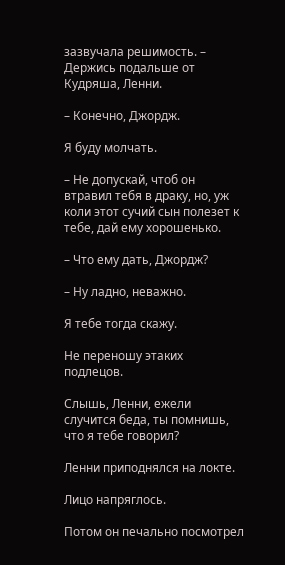зазвучала решимость. – Держись подальше от Кудряша, Ленни.

– Конечно, Джордж.

Я буду молчать.

– Не допускай, чтоб он втравил тебя в драку, но, уж коли этот сучий сын полезет к тебе, дай ему хорошенько.

– Что ему дать, Джордж?

– Ну ладно, неважно.

Я тебе тогда скажу.

Не переношу этаких подлецов.

Слышь, Ленни, ежели случится беда, ты помнишь, что я тебе говорил?

Ленни приподнялся на локте.

Лицо напряглось.

Потом он печально посмотрел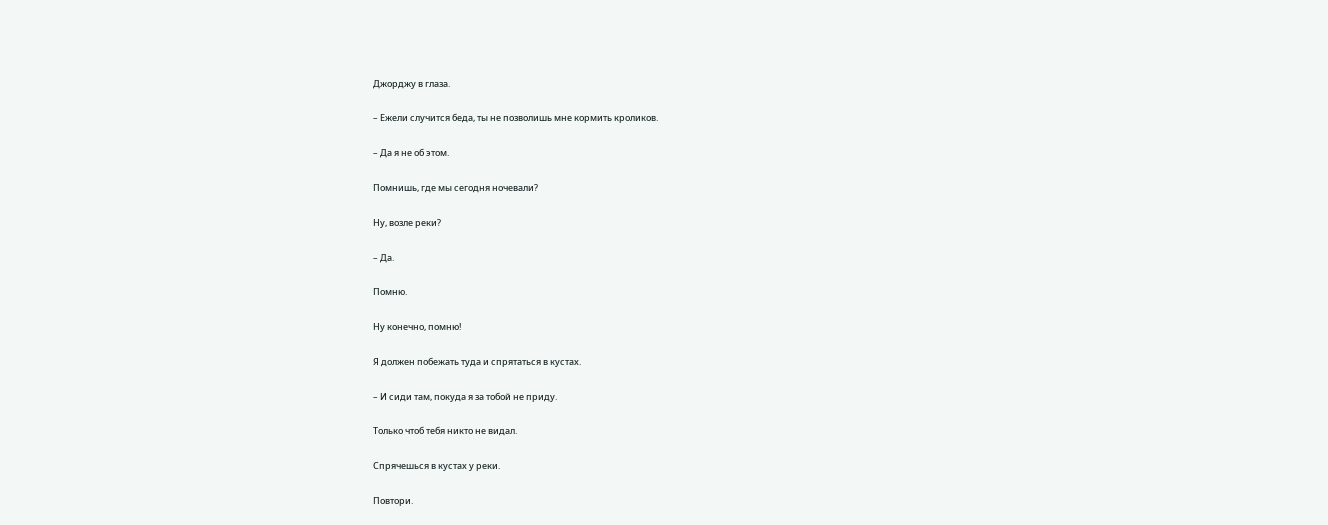Джорджу в глаза.

– Ежели случится беда, ты не позволишь мне кормить кроликов.

– Да я не об этом.

Помнишь, где мы сегодня ночевали?

Ну, возле реки?

– Да.

Помню.

Ну конечно, помню!

Я должен побежать туда и спрятаться в кустах.

– И сиди там, покуда я за тобой не приду.

Только чтоб тебя никто не видал.

Спрячешься в кустах у реки.

Повтори.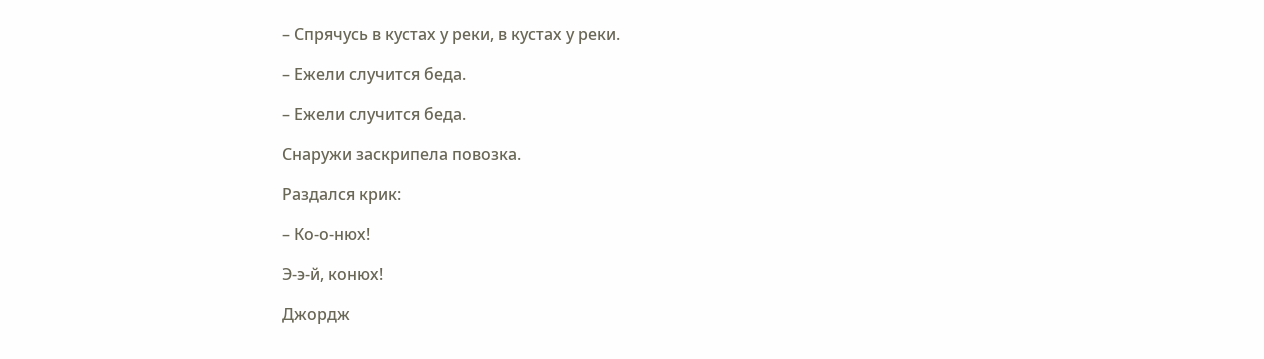– Спрячусь в кустах у реки, в кустах у реки.

– Ежели случится беда.

– Ежели случится беда.

Снаружи заскрипела повозка.

Раздался крик:

– Ко-о-нюх!

Э-э-й, конюх!

Джордж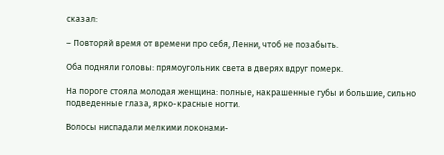сказал:

– Повторяй время от времени про себя, Ленни, чтоб не позабыть.

Оба подняли головы: прямоугольник света в дверях вдруг померк.

На пороге стояла молодая женщина: полные, накрашенные губы и большие, сильно подведенные глаза, ярко-красные ногти.

Волосы ниспадали мелкими локонами-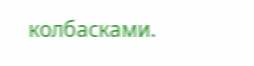колбасками.